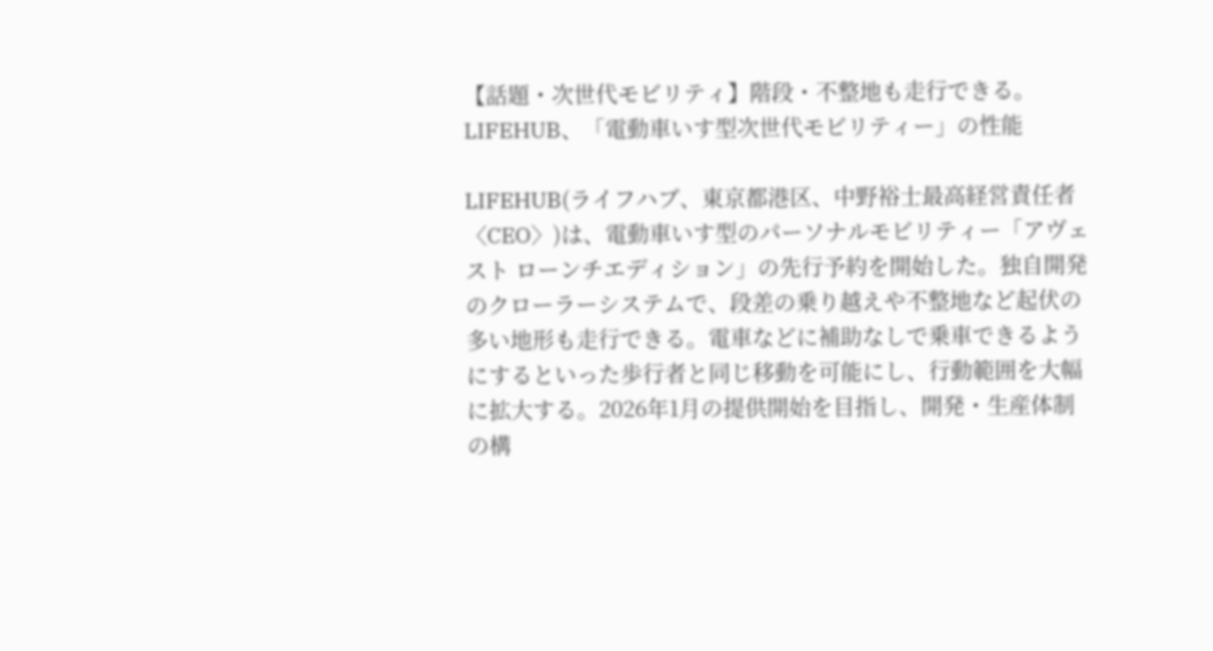【話題・次世代モビリティ】階段・不整地も走行できる。LIFEHUB、「電動車いす型次世代モビリティー」の性能

LIFEHUB(ライフハブ、東京都港区、中野裕士最高経営責任者〈CEO〉)は、電動車いす型のパーソナルモビリティー「アヴェスト ローンチエディション」の先行予約を開始した。独自開発のクローラーシステムで、段差の乗り越えや不整地など起伏の多い地形も走行できる。電車などに補助なしで乗車できるようにするといった歩行者と同じ移動を可能にし、行動範囲を大幅に拡大する。2026年1月の提供開始を目指し、開発・生産体制の構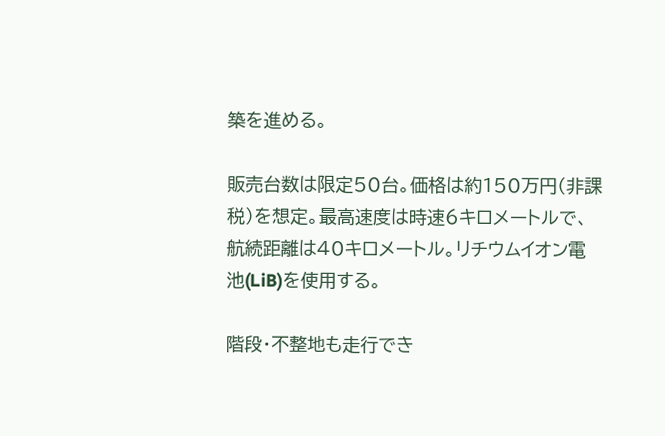築を進める。

販売台数は限定50台。価格は約150万円(非課税)を想定。最高速度は時速6キロメートルで、航続距離は40キロメートル。リチウムイオン電池(LiB)を使用する。

階段・不整地も走行でき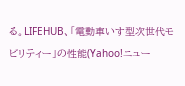る。LIFEHUB、「電動車いす型次世代モビリティー」の性能(Yahoo!ニュー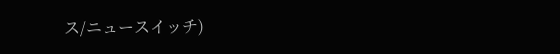ス/ニュースイッチ)